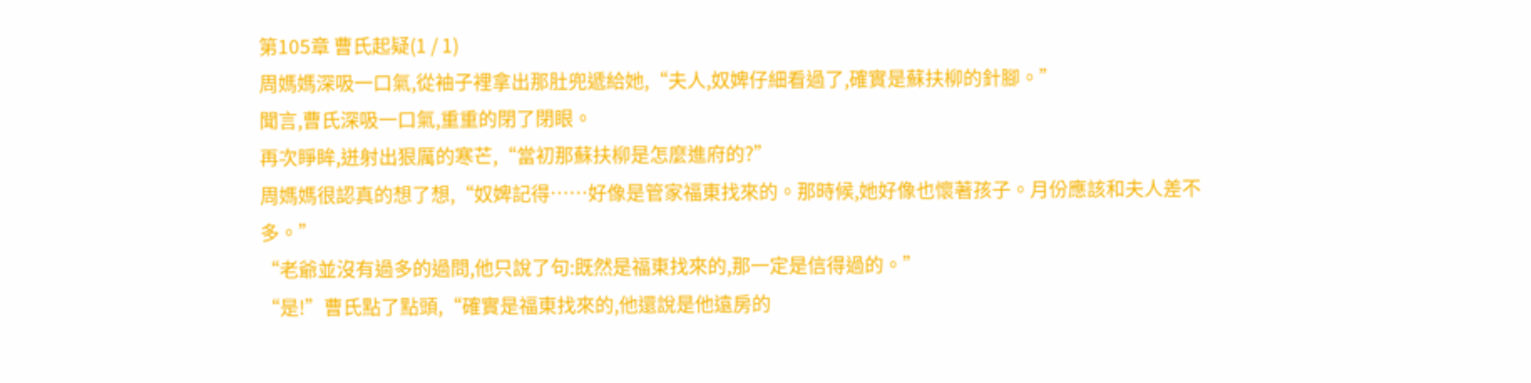第105章 曹氏起疑(1 / 1)
周媽媽深吸一口氣,從袖子裡拿出那肚兜遞給她,“夫人,奴婢仔細看過了,確實是蘇扶柳的針腳。”
聞言,曹氏深吸一口氣,重重的閉了閉眼。
再次睜眸,迸射出狠厲的寒芒,“當初那蘇扶柳是怎麼進府的?”
周媽媽很認真的想了想,“奴婢記得……好像是管家福東找來的。那時候,她好像也懷著孩子。月份應該和夫人差不多。”
“老爺並沒有過多的過問,他只說了句:既然是福東找來的,那一定是信得過的。”
“是!”曹氏點了點頭,“確實是福東找來的,他還說是他遠房的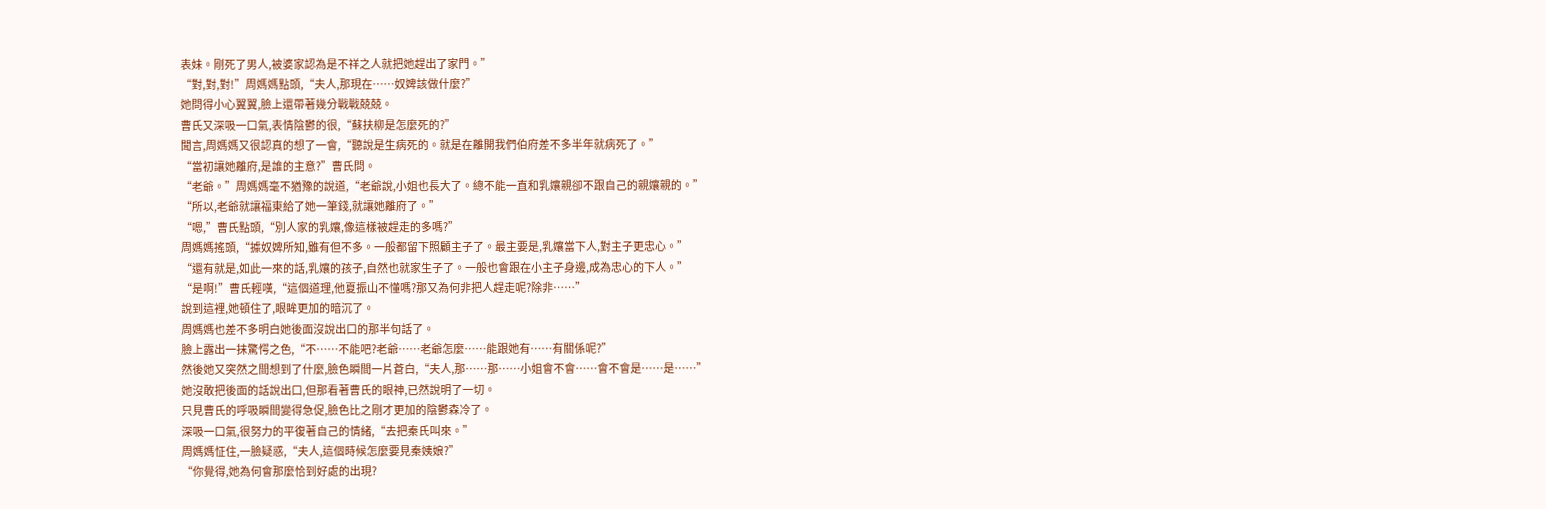表妹。剛死了男人,被婆家認為是不祥之人就把她趕出了家門。”
“對,對,對!”周媽媽點頭,“夫人,那現在……奴婢該做什麼?”
她問得小心翼翼,臉上還帶著幾分戰戰兢兢。
曹氏又深吸一口氣,表情陰鬱的很,“蘇扶柳是怎麼死的?”
聞言,周媽媽又很認真的想了一會,“聽說是生病死的。就是在離開我們伯府差不多半年就病死了。”
“當初讓她離府,是誰的主意?”曹氏問。
“老爺。”周媽媽毫不猶豫的說道,“老爺說,小姐也長大了。總不能一直和乳孃親卻不跟自己的親孃親的。”
“所以,老爺就讓福東給了她一筆錢,就讓她離府了。”
“嗯,”曹氏點頭,“別人家的乳孃,像這樣被趕走的多嗎?”
周媽媽搖頭,“據奴婢所知,雖有但不多。一般都留下照顧主子了。最主要是,乳孃當下人,對主子更忠心。”
“還有就是,如此一來的話,乳孃的孩子,自然也就家生子了。一般也會跟在小主子身邊,成為忠心的下人。”
“是啊!”曹氏輕嘆,“這個道理,他夏振山不懂嗎?那又為何非把人趕走呢?除非……”
說到這裡,她頓住了,眼眸更加的暗沉了。
周媽媽也差不多明白她後面沒說出口的那半句話了。
臉上露出一抹驚愕之色,“不……不能吧?老爺……老爺怎麼……能跟她有……有關係呢?”
然後她又突然之間想到了什麼,臉色瞬間一片蒼白,“夫人,那……那……小姐會不會……會不會是……是……”
她沒敢把後面的話說出口,但那看著曹氏的眼神,已然說明了一切。
只見曹氏的呼吸瞬間變得急促,臉色比之剛才更加的陰鬱森冷了。
深吸一口氣,很努力的平復著自己的情緒,“去把秦氏叫來。”
周媽媽怔住,一臉疑惑,“夫人,這個時候怎麼要見秦姨娘?”
“你覺得,她為何會那麼恰到好處的出現?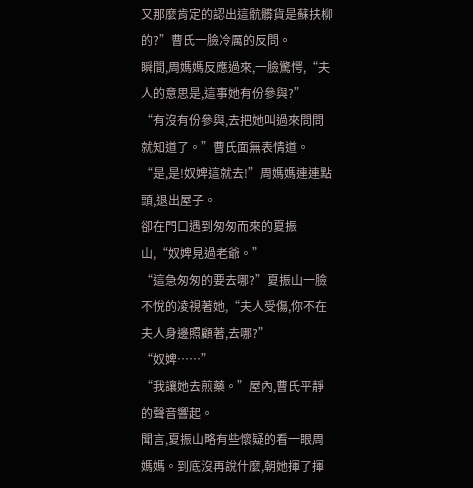又那麼肯定的認出這骯髒貨是蘇扶柳的?”曹氏一臉冷厲的反問。
瞬間,周媽媽反應過來,一臉驚愕,“夫人的意思是,這事她有份參與?”
“有沒有份參與,去把她叫過來問問就知道了。”曹氏面無表情道。
“是,是!奴婢這就去!”周媽媽連連點頭,退出屋子。
卻在門口遇到匆匆而來的夏振山,“奴婢見過老爺。”
“這急匆匆的要去哪?”夏振山一臉不悅的凌視著她,“夫人受傷,你不在夫人身邊照顧著,去哪?”
“奴婢……”
“我讓她去煎藥。”屋內,曹氏平靜的聲音響起。
聞言,夏振山略有些懷疑的看一眼周媽媽。到底沒再說什麼,朝她揮了揮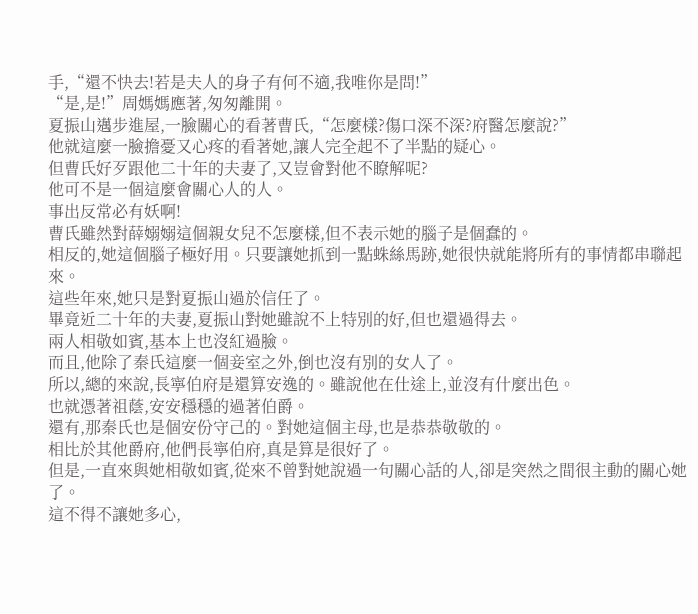手,“還不快去!若是夫人的身子有何不適,我唯你是問!”
“是,是!”周媽媽應著,匆匆離開。
夏振山邁步進屋,一臉關心的看著曹氏,“怎麼樣?傷口深不深?府醫怎麼說?”
他就這麼一臉擔憂又心疼的看著她,讓人完全起不了半點的疑心。
但曹氏好歹跟他二十年的夫妻了,又豈會對他不瞭解呢?
他可不是一個這麼會關心人的人。
事出反常必有妖啊!
曹氏雖然對薛嫋嫋這個親女兒不怎麼樣,但不表示她的腦子是個蠢的。
相反的,她這個腦子極好用。只要讓她抓到一點蛛絲馬跡,她很快就能將所有的事情都串聯起來。
這些年來,她只是對夏振山過於信任了。
畢竟近二十年的夫妻,夏振山對她雖說不上特別的好,但也還過得去。
兩人相敬如賓,基本上也沒紅過臉。
而且,他除了秦氏這麼一個妾室之外,倒也沒有別的女人了。
所以,總的來說,長寧伯府是還算安逸的。雖說他在仕途上,並沒有什麼出色。
也就憑著祖蔭,安安穩穩的過著伯爵。
還有,那秦氏也是個安份守己的。對她這個主母,也是恭恭敬敬的。
相比於其他爵府,他們長寧伯府,真是算是很好了。
但是,一直來與她相敬如賓,從來不曾對她說過一句關心話的人,卻是突然之間很主動的關心她了。
這不得不讓她多心,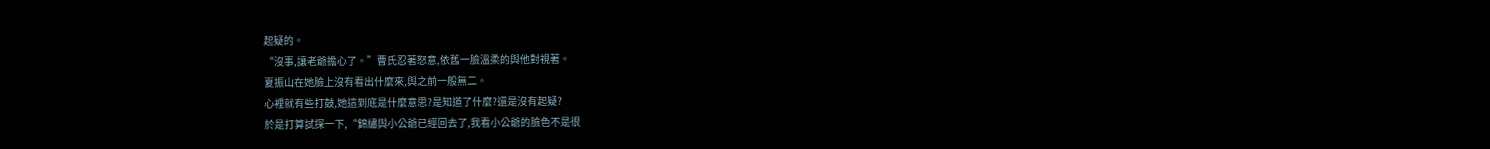起疑的。
“沒事,讓老爺擔心了。”曹氏忍著怒意,依舊一臉溫柔的與他對視著。
夏振山在她臉上沒有看出什麼來,與之前一般無二。
心裡就有些打鼓,她這到底是什麼意思?是知道了什麼?還是沒有起疑?
於是打算試探一下,“錦繡與小公爺已經回去了,我看小公爺的臉色不是很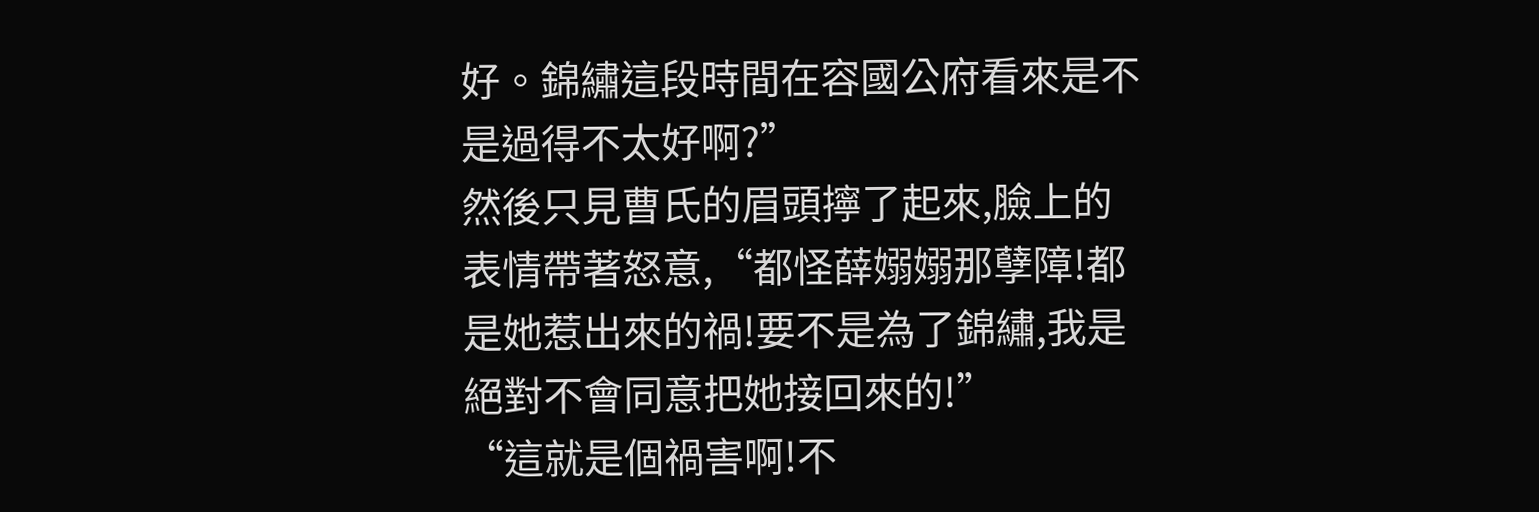好。錦繡這段時間在容國公府看來是不是過得不太好啊?”
然後只見曹氏的眉頭擰了起來,臉上的表情帶著怒意,“都怪薛嫋嫋那孽障!都是她惹出來的禍!要不是為了錦繡,我是絕對不會同意把她接回來的!”
“這就是個禍害啊!不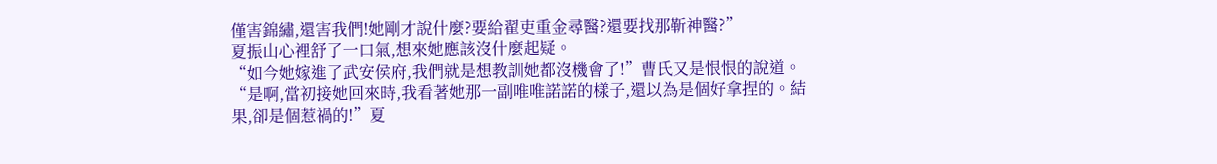僅害錦繡,還害我們!她剛才說什麼?要給翟吏重金尋醫?還要找那靳神醫?”
夏振山心裡舒了一口氣,想來她應該沒什麼起疑。
“如今她嫁進了武安侯府,我們就是想教訓她都沒機會了!”曹氏又是恨恨的說道。
“是啊,當初接她回來時,我看著她那一副唯唯諾諾的樣子,還以為是個好拿捏的。結果,卻是個惹禍的!”夏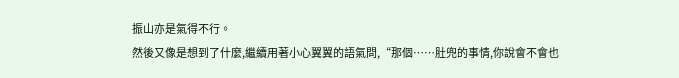振山亦是氣得不行。
然後又像是想到了什麼,繼續用著小心翼翼的語氣問,“那個……肚兜的事情,你說會不會也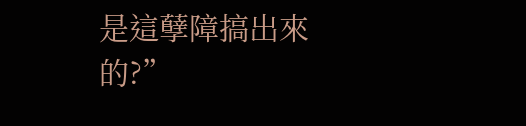是這孽障搞出來的?”